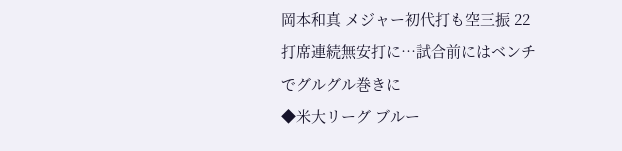岡本和真 メジャー初代打も空三振 22打席連続無安打に…試合前にはベンチでグルグル巻きに
◆米大リーグ ブルー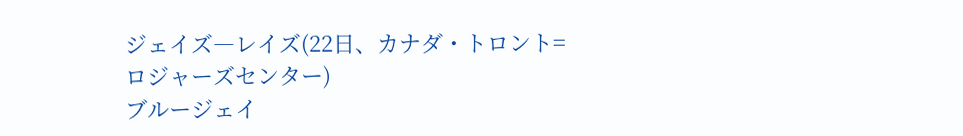ジェイズ―レイズ(22日、カナダ・トロント=ロジャーズセンター)
ブルージェイ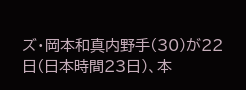ズ・岡本和真内野手(30)が22日(日本時間23日)、本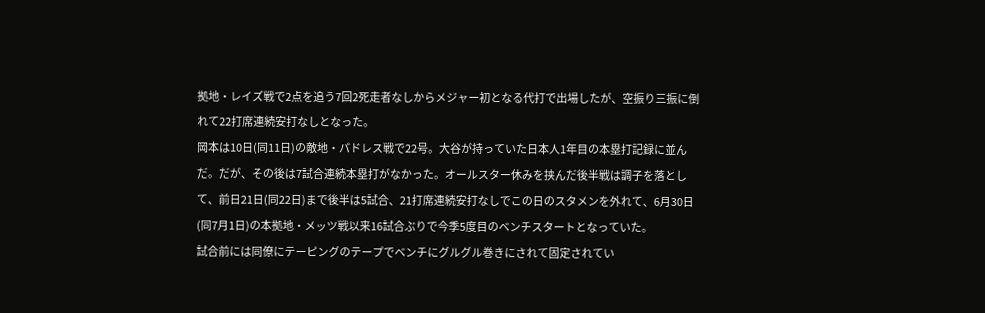拠地・レイズ戦で2点を追う7回2死走者なしからメジャー初となる代打で出場したが、空振り三振に倒れて22打席連続安打なしとなった。
岡本は10日(同11日)の敵地・パドレス戦で22号。大谷が持っていた日本人1年目の本塁打記録に並んだ。だが、その後は7試合連続本塁打がなかった。オールスター休みを挟んだ後半戦は調子を落として、前日21日(同22日)まで後半は5試合、21打席連続安打なしでこの日のスタメンを外れて、6月30日(同7月1日)の本拠地・メッツ戦以来16試合ぶりで今季5度目のベンチスタートとなっていた。
試合前には同僚にテーピングのテープでベンチにグルグル巻きにされて固定されてい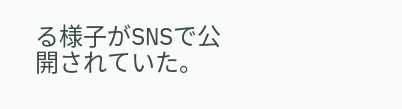る様子がSNSで公開されていた。